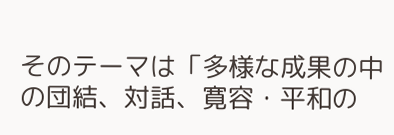そのテーマは「多様な成果の中の団結、対話、寛容・平和の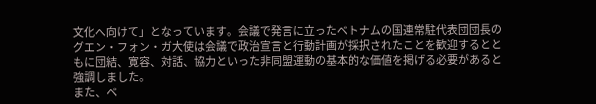文化へ向けて」となっています。会議で発言に立ったベトナムの国連常駐代表団団長のグエン・フォン・ガ大使は会議で政治宣言と行動計画が採択されたことを歓迎するとともに団結、寛容、対話、協力といった非同盟運動の基本的な価値を掲げる必要があると強調しました。
また、ベ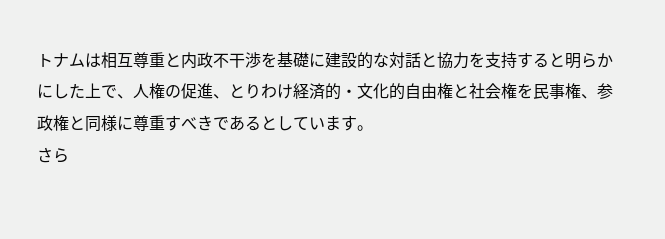トナムは相互尊重と内政不干渉を基礎に建設的な対話と協力を支持すると明らかにした上で、人権の促進、とりわけ経済的・文化的自由権と社会権を民事権、参政権と同様に尊重すべきであるとしています。
さら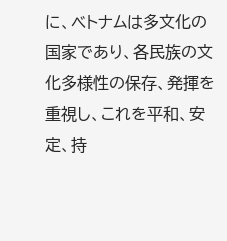に、ベトナムは多文化の国家であり、各民族の文化多様性の保存、発揮を重視し、これを平和、安定、持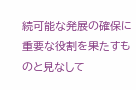続可能な発展の確保に重要な役割を果たすものと見なして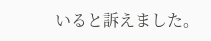いると訴えました。